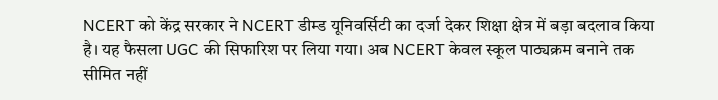NCERT को केंद्र सरकार ने NCERT डीम्ड यूनिवर्सिटी का दर्जा देकर शिक्षा क्षेत्र में बड़ा बदलाव किया है। यह फैसला UGC की सिफारिश पर लिया गया। अब NCERT केवल स्कूल पाठ्यक्रम बनाने तक सीमित नहीं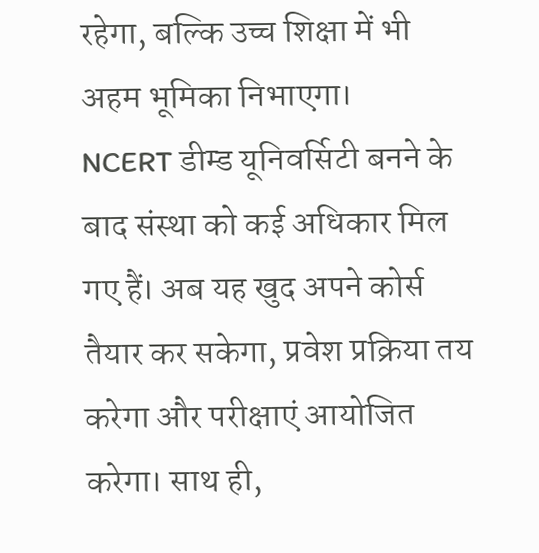रहेगा, बल्कि उच्च शिक्षा में भी अहम भूमिका निभाएगा।
NCERT डीम्ड यूनिवर्सिटी बनने के बाद संस्था को कई अधिकार मिल गए हैं। अब यह खुद अपने कोर्स तैयार कर सकेगा, प्रवेश प्रक्रिया तय करेगा और परीक्षाएं आयोजित करेगा। साथ ही,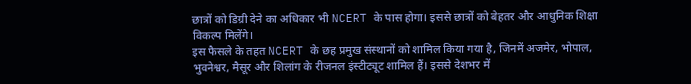छात्रों को डिग्री देने का अधिकार भी NCERT के पास होगा। इससे छात्रों को बेहतर और आधुनिक शिक्षा विकल्प मिलेंगे।
इस फैसले के तहत NCERT के छह प्रमुख संस्थानों को शामिल किया गया है, जिनमें अजमेर, भोपाल, भुवनेश्वर, मैसूर और शिलांग के रीजनल इंस्टीट्यूट शामिल हैं। इससे देशभर में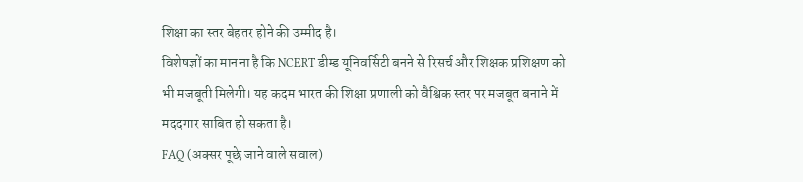शिक्षा का स्तर बेहतर होने की उम्मीद है।
विशेषज्ञों का मानना है कि NCERT डीम्ड यूनिवर्सिटी बनने से रिसर्च और शिक्षक प्रशिक्षण को भी मजबूती मिलेगी। यह कदम भारत की शिक्षा प्रणाली को वैश्विक स्तर पर मजबूत बनाने में मददगार साबित हो सकता है।
FAQ (अक्सर पूछे जाने वाले सवाल)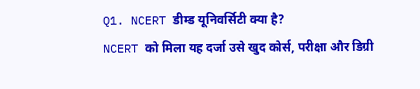Q1. NCERT डीम्ड यूनिवर्सिटी क्या है?
NCERT को मिला यह दर्जा उसे खुद कोर्स, परीक्षा और डिग्री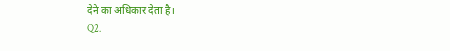देने का अधिकार देता है।
Q2.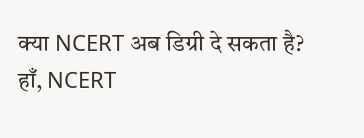क्या NCERT अब डिग्री दे सकता है?
हाँ, NCERT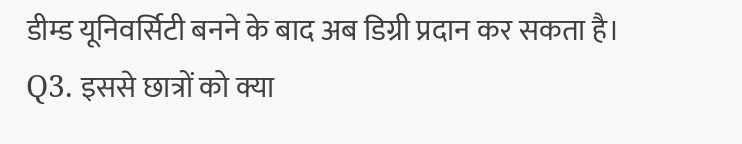डीम्ड यूनिवर्सिटी बनने के बाद अब डिग्री प्रदान कर सकता है।
Q3. इससे छात्रों को क्या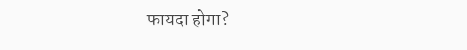फायदा होगा?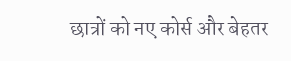छात्रों को नए कोर्स और बेहतर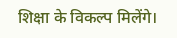शिक्षा के विकल्प मिलेंगे।